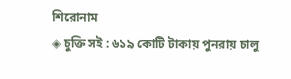শিরোনাম
◈ চুক্তি সই : ৬১৯ কোটি টাকায় পুনরায় চালু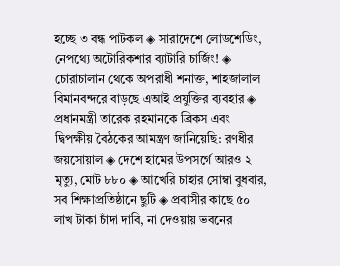হচ্ছে ৩ বন্ধ পাটকল ◈ সারাদেশে লোডশেডিং, নেপথ্যে অটোরিকশার ব্যাটারি চার্জিং! ◈ চোরাচালান থেকে অপরাধী শনাক্ত, শাহজালাল বিমানবন্দরে বাড়ছে এআই প্রযুক্তির ব্যবহার ◈ প্রধানমন্ত্রী তারেক রহমানকে ব্রিকস এবং দ্বিপক্ষীয় বৈঠকের আমন্ত্রণ জানিয়েছি: রণধীর জয়সোয়াল ◈ দেশে হামের উপসর্গে আরও ২ মৃত্যু, মোট ৮৮০ ◈ আখেরি চাহার সোম্বা বুধবার, সব শিক্ষাপ্রতিষ্ঠানে ছুটি ◈ প্রবাসীর কাছে ৫০ লাখ টাকা চাঁদা দাবি, না দেওয়ায় ভবনের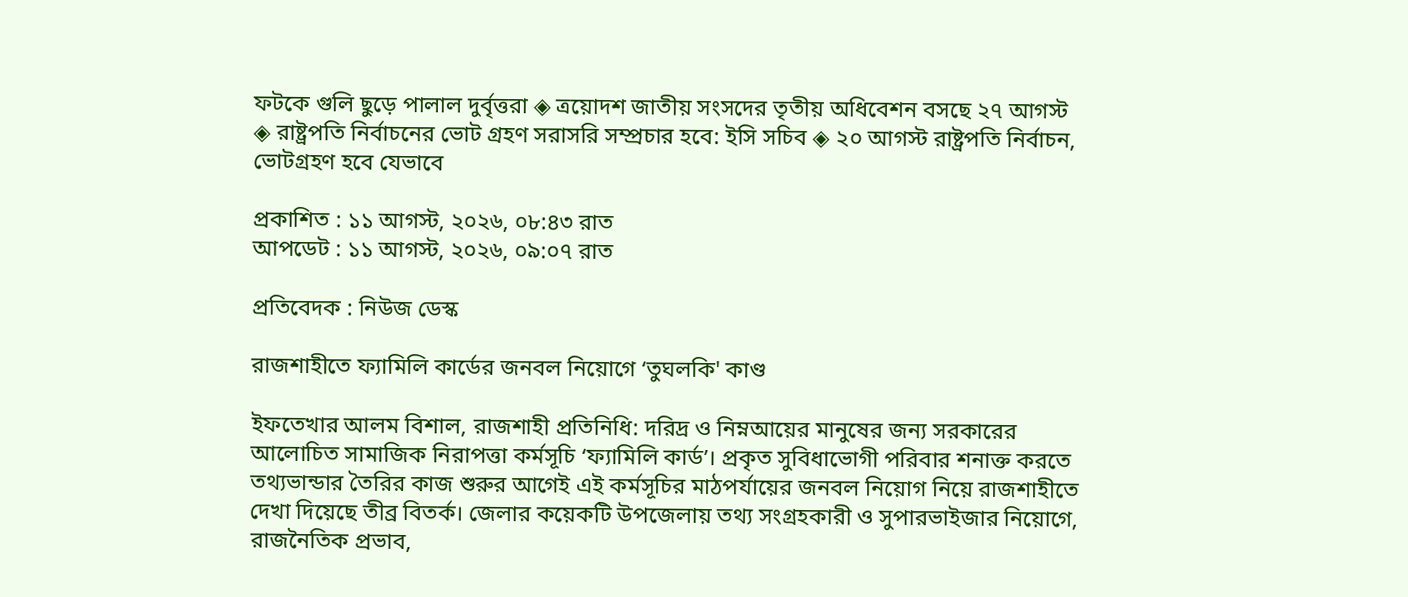ফটকে গুলি ছুড়ে পালাল দুর্বৃত্তরা ◈ ত্রয়োদশ জাতীয় সংসদের তৃতীয় অধিবেশন বসছে ২৭ আগস্ট ◈ রাষ্ট্রপতি নির্বাচনের ভোট গ্রহণ সরাসরি সম্প্রচার হবে: ইসি সচিব ◈ ২০ আগস্ট রাষ্ট্রপতি নির্বাচন, ভোটগ্রহণ হবে যেভাবে

প্রকাশিত : ১১ আগস্ট, ২০২৬, ০৮:৪৩ রাত
আপডেট : ১১ আগস্ট, ২০২৬, ০৯:০৭ রাত

প্রতিবেদক : নিউজ ডেস্ক

রাজশাহীতে ফ্যামিলি কার্ডের জনবল নিয়োগে ‘তুঘলকি' কাণ্ড

ইফতেখার আলম বিশাল, রাজশাহী প্রতিনিধি: দরিদ্র ও নিম্নআয়ের মানুষের জন্য সরকারের আলোচিত সামাজিক নিরাপত্তা কর্মসূচি ‘ফ্যামিলি কার্ড’। প্রকৃত সুবিধাভোগী পরিবার শনাক্ত করতে তথ্যভান্ডার তৈরির কাজ শুরুর আগেই এই কর্মসূচির মাঠপর্যায়ের জনবল নিয়োগ নিয়ে রাজশাহীতে দেখা দিয়েছে তীব্র বিতর্ক। জেলার কয়েকটি উপজেলায় তথ্য সংগ্রহকারী ও সুপারভাইজার নিয়োগে, রাজনৈতিক প্রভাব,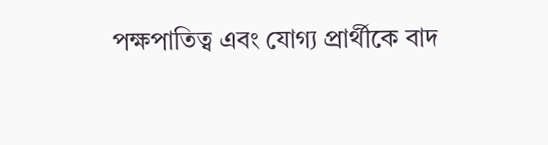পক্ষপাতিত্ব এবং যোগ্য প্রার্থীকে বাদ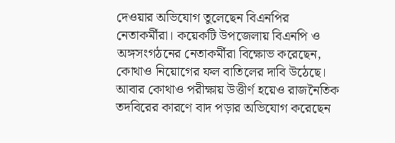দেওয়ার অভিযোগ তুলেছেন বিএনপির নেতাকর্মীরা। কয়েকটি উপজেলায় বিএনপি ও অঙ্গসংগঠনের নেতাকর্মীরা বিক্ষোভ করেছেন, কোথাও নিয়োগের ফল বাতিলের দাবি উঠেছে। আবার কোথাও পরীক্ষায় উত্তীর্ণ হয়েও রাজনৈতিক তদবিরের কারণে বাদ পড়ার অভিযোগ করেছেন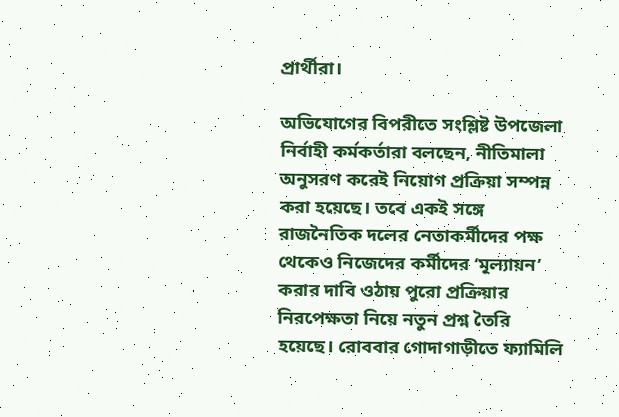প্রার্থীরা।

অভিযোগের বিপরীতে সংশ্লিষ্ট উপজেলা নির্বাহী কর্মকর্তারা বলছেন, নীতিমালা অনুসরণ করেই নিয়োগ প্রক্রিয়া সম্পন্ন করা হয়েছে। তবে একই সঙ্গে রাজনৈতিক দলের নেতাকর্মীদের পক্ষ থেকেও নিজেদের কর্মীদের ‘মূল্যায়ন’ করার দাবি ওঠায় পুরো প্রক্রিয়ার নিরপেক্ষতা নিয়ে নতুন প্রশ্ন তৈরি হয়েছে। রোববার গোদাগাড়ীতে ফ্যামিলি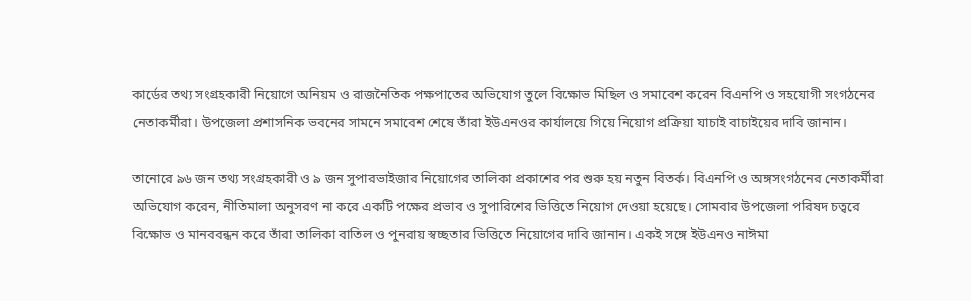কার্ডের তথ্য সংগ্রহকারী নিয়োগে অনিয়ম ও রাজনৈতিক পক্ষপাতের অভিযোগ তুলে বিক্ষোভ মিছিল ও সমাবেশ করেন বিএনপি ও সহযোগী সংগঠনের নেতাকর্মীরা। উপজেলা প্রশাসনিক ভবনের সামনে সমাবেশ শেষে তাঁরা ইউএনওর কার্যালয়ে গিয়ে নিয়োগ প্রক্রিয়া যাচাই বাচাইয়ের দাবি জানান।

তানোরে ৯৬ জন তথ্য সংগ্রহকারী ও ৯ জন সুপারভাইজার নিয়োগের তালিকা প্রকাশের পর শুরু হয় নতুন বিতর্ক। বিএনপি ও অঙ্গসংগঠনের নেতাকর্মীরা অভিযোগ করেন, নীতিমালা অনুসরণ না করে একটি পক্ষের প্রভাব ও সুপারিশের ভিত্তিতে নিয়োগ দেওয়া হয়েছে। সোমবার উপজেলা পরিষদ চত্বরে বিক্ষোভ ও মানববন্ধন করে তাঁরা তালিকা বাতিল ও পুনরায় স্বচ্ছতার ভিত্তিতে নিয়োগের দাবি জানান। একই সঙ্গে ইউএনও নাঈমা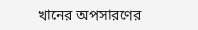খানের অপসারণের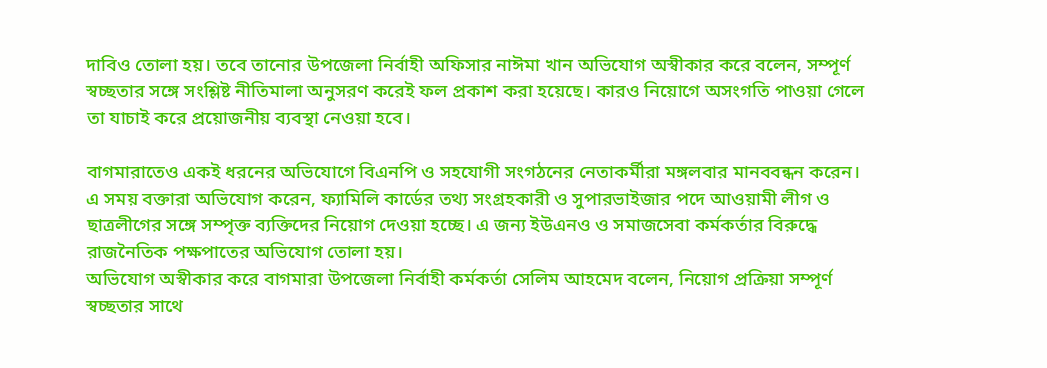দাবিও তোলা হয়। তবে তানোর উপজেলা নির্বাহী অফিসার নাঈমা খান অভিযোগ অস্বীকার করে বলেন, সম্পূর্ণ স্বচ্ছতার সঙ্গে সংশ্লিষ্ট নীতিমালা অনুসরণ করেই ফল প্রকাশ করা হয়েছে। কারও নিয়োগে অসংগতি পাওয়া গেলে তা যাচাই করে প্রয়োজনীয় ব্যবস্থা নেওয়া হবে।

বাগমারাতেও একই ধরনের অভিযোগে বিএনপি ও সহযোগী সংগঠনের নেতাকর্মীরা মঙ্গলবার মানববন্ধন করেন। এ সময় বক্তারা অভিযোগ করেন, ফ্যামিলি কার্ডের তথ্য সংগ্রহকারী ও সুপারভাইজার পদে আওয়ামী লীগ ও ছাত্রলীগের সঙ্গে সম্পৃক্ত ব্যক্তিদের নিয়োগ দেওয়া হচ্ছে। এ জন্য ইউএনও ও সমাজসেবা কর্মকর্তার বিরুদ্ধে রাজনৈতিক পক্ষপাতের অভিযোগ তোলা হয়।
অভিযোগ অস্বীকার করে বাগমারা উপজেলা নির্বাহী কর্মকর্তা সেলিম আহমেদ বলেন, নিয়োগ প্রক্রিয়া সম্পূর্ণ স্বচ্ছতার সাথে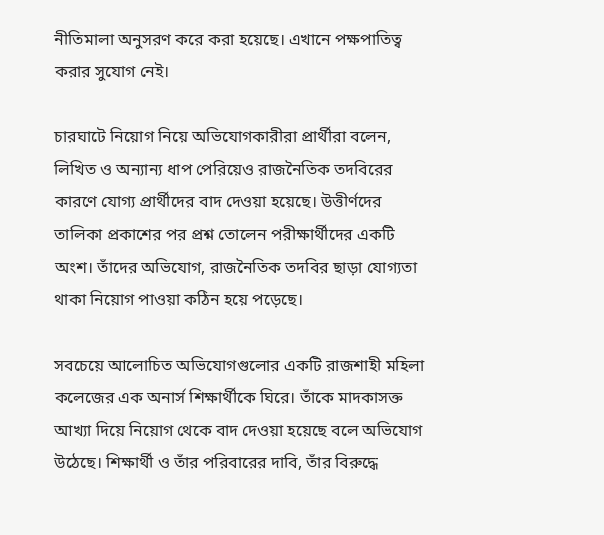নীতিমালা অনুসরণ করে করা হয়েছে। এখানে পক্ষপাতিত্ব করার সুযোগ নেই।

চারঘাটে নিয়োগ নিয়ে অভিযোগকারীরা প্রার্থীরা বলেন, লিখিত ও অন্যান্য ধাপ পেরিয়েও রাজনৈতিক তদবিরের কারণে যোগ্য প্রার্থীদের বাদ দেওয়া হয়েছে। উত্তীর্ণদের তালিকা প্রকাশের পর প্রশ্ন তোলেন পরীক্ষার্থীদের একটি অংশ। তাঁদের অভিযোগ, রাজনৈতিক তদবির ছাড়া যোগ্যতা থাকা নিয়োগ পাওয়া কঠিন হয়ে পড়েছে।

সবচেয়ে আলোচিত অভিযোগগুলোর একটি রাজশাহী মহিলা কলেজের এক অনার্স শিক্ষার্থীকে ঘিরে। তাঁকে মাদকাসক্ত আখ্যা দিয়ে নিয়োগ থেকে বাদ দেওয়া হয়েছে বলে অভিযোগ উঠেছে। শিক্ষার্থী ও তাঁর পরিবারের দাবি, তাঁর বিরুদ্ধে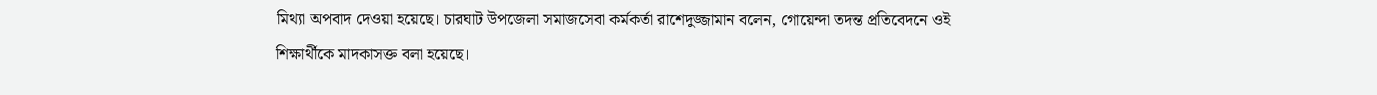মিথ্যা অপবাদ দেওয়া হয়েছে। চারঘাট উপজেলা সমাজসেবা কর্মকর্তা রাশেদুজ্জামান বলেন, গোয়েন্দা তদন্ত প্রতিবেদনে ওই শিক্ষার্থীকে মাদকাসক্ত বলা হয়েছে।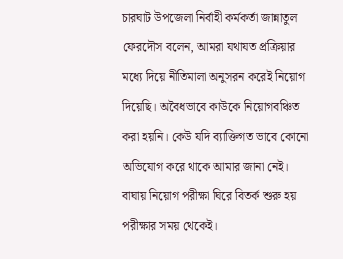চারঘাট উপজেলা নির্বাহী কর্মকর্তা জান্নাতুল ফেরদৌস বলেন, আমরা যথাযত প্রক্রিয়ার মধ্যে দিয়ে নীতিমালা অনুসরন করেই নিয়োগ দিয়েছি। অবৈধভাবে কাউকে নিয়োগবঞ্চিত করা হয়নি। কেউ যদি ব্যাক্তিগত ভাবে কোনো অভিযোগ করে থাকে আমার জানা নেই। বাঘায় নিয়োগ পরীক্ষা ঘিরে বিতর্ক শুরু হয় পরীক্ষার সময় থেকেই।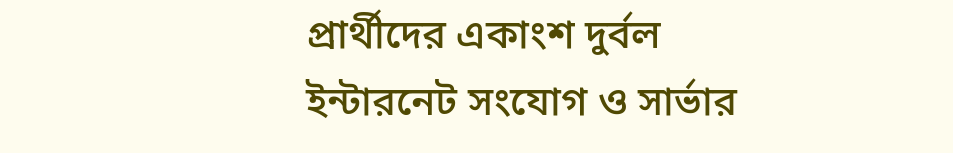প্রার্থীদের একাংশ দুর্বল ইন্টারনেট সংযোগ ও সার্ভার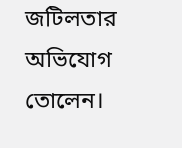জটিলতার অভিযোগ তোলেন।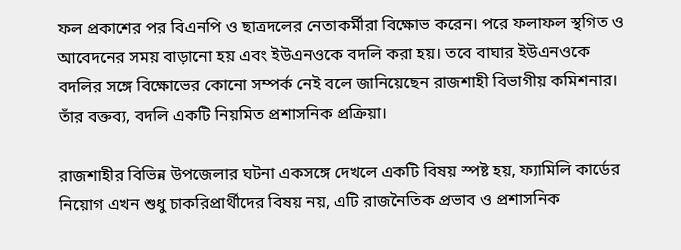ফল প্রকাশের পর বিএনপি ও ছাত্রদলের নেতাকর্মীরা বিক্ষোভ করেন। পরে ফলাফল স্থগিত ও আবেদনের সময় বাড়ানো হয় এবং ইউএনওকে বদলি করা হয়। তবে বাঘার ইউএনওকে বদলির সঙ্গে বিক্ষোভের কোনো সম্পর্ক নেই বলে জানিয়েছেন রাজশাহী বিভাগীয় কমিশনার। তাঁর বক্তব্য, বদলি একটি নিয়মিত প্রশাসনিক প্রক্রিয়া।

রাজশাহীর বিভিন্ন উপজেলার ঘটনা একসঙ্গে দেখলে একটি বিষয় স্পষ্ট হয়, ফ্যামিলি কার্ডের নিয়োগ এখন শুধু চাকরিপ্রার্থীদের বিষয় নয়, এটি রাজনৈতিক প্রভাব ও প্রশাসনিক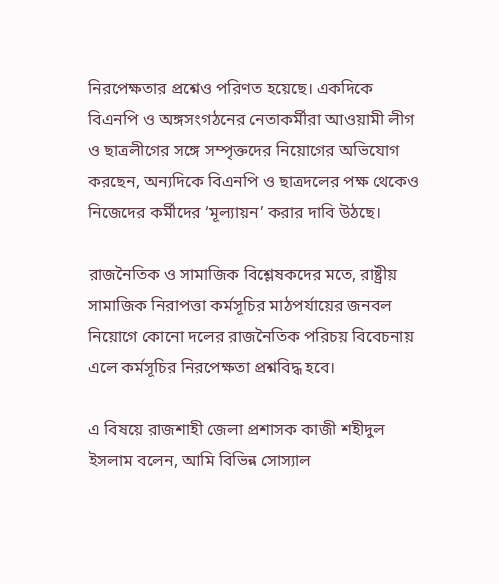নিরপেক্ষতার প্রশ্নেও পরিণত হয়েছে। একদিকে বিএনপি ও অঙ্গসংগঠনের নেতাকর্মীরা আওয়ামী লীগ ও ছাত্রলীগের সঙ্গে সম্পৃক্তদের নিয়োগের অভিযোগ করছেন, অন্যদিকে বিএনপি ও ছাত্রদলের পক্ষ থেকেও নিজেদের কর্মীদের ‘মূল্যায়ন’ করার দাবি উঠছে।

রাজনৈতিক ও সামাজিক বিশ্লেষকদের মতে, রাষ্ট্রীয় সামাজিক নিরাপত্তা কর্মসূচির মাঠপর্যায়ের জনবল নিয়োগে কোনো দলের রাজনৈতিক পরিচয় বিবেচনায় এলে কর্মসূচির নিরপেক্ষতা প্রশ্নবিদ্ধ হবে।

এ বিষয়ে রাজশাহী জেলা প্রশাসক কাজী শহীদুল ইসলাম বলেন, আমি বিভিন্ন সোস্যাল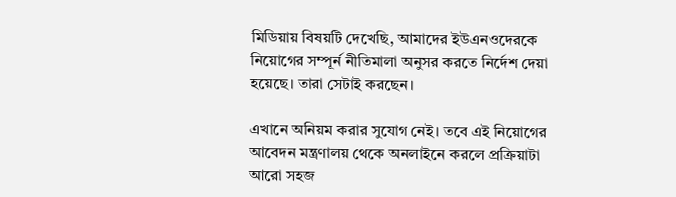মিডিয়ায় বিষয়টি দেখেছি, আমাদের ইউএনওদেরকে নিয়োগের সম্পূর্ন নীতিমালা অনুসর করতে নির্দেশ দেয়া হয়েছে। তারা সেটাই করছেন।

এখানে অনিয়ম করার সুযোগ নেই। তবে এই নিয়োগের আবেদন মন্ত্রণালয় থেকে অনলাইনে করলে প্রক্রিয়াটা আরো সহজ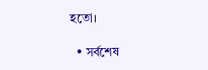হতো।

  • সর্বশেষ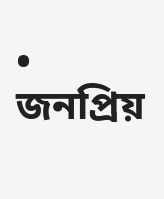• জনপ্রিয়